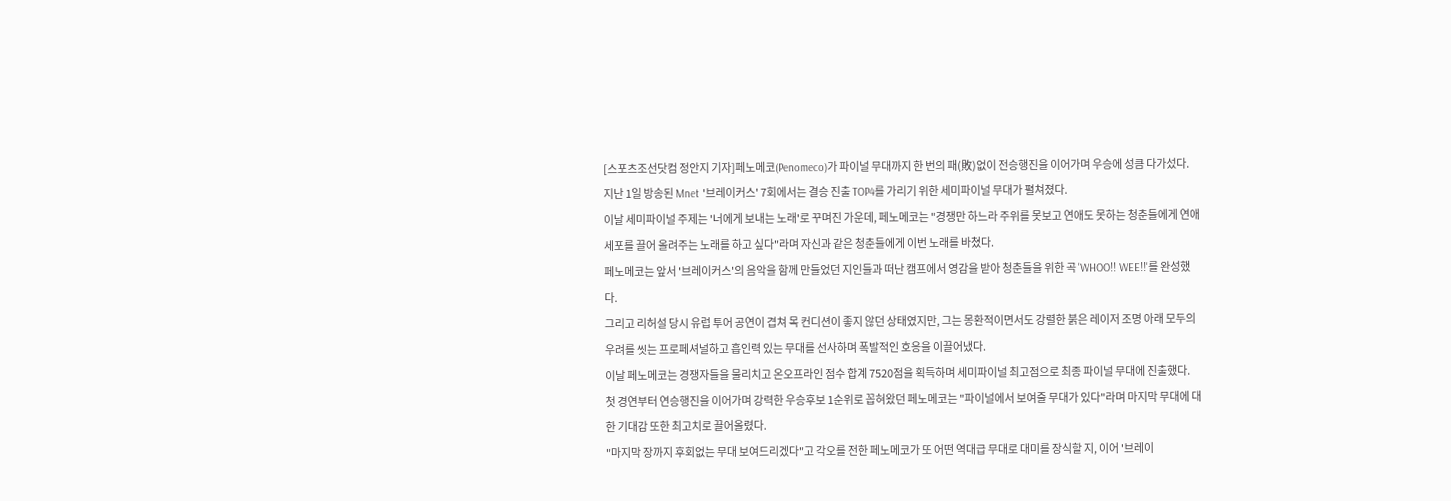[스포츠조선닷컴 정안지 기자]페노메코(Penomeco)가 파이널 무대까지 한 번의 패(敗)없이 전승행진을 이어가며 우승에 성큼 다가섰다.
지난 1일 방송된 Mnet '브레이커스' 7회에서는 결승 진출 TOP4를 가리기 위한 세미파이널 무대가 펼쳐졌다.
이날 세미파이널 주제는 '너에게 보내는 노래'로 꾸며진 가운데, 페노메코는 "경쟁만 하느라 주위를 못보고 연애도 못하는 청춘들에게 연애세포를 끌어 올려주는 노래를 하고 싶다"라며 자신과 같은 청춘들에게 이번 노래를 바쳤다.
페노메코는 앞서 '브레이커스'의 음악을 함께 만들었던 지인들과 떠난 캠프에서 영감을 받아 청춘들을 위한 곡 'WHOO!! WEE!!'를 완성했다.
그리고 리허설 당시 유럽 투어 공연이 겹쳐 목 컨디션이 좋지 않던 상태였지만, 그는 몽환적이면서도 강렬한 붉은 레이저 조명 아래 모두의 우려를 씻는 프로페셔널하고 흡인력 있는 무대를 선사하며 폭발적인 호응을 이끌어냈다.
이날 페노메코는 경쟁자들을 물리치고 온오프라인 점수 합계 7520점을 획득하며 세미파이널 최고점으로 최종 파이널 무대에 진출했다.
첫 경연부터 연승행진을 이어가며 강력한 우승후보 1순위로 꼽혀왔던 페노메코는 "파이널에서 보여줄 무대가 있다"라며 마지막 무대에 대한 기대감 또한 최고치로 끌어올렸다.
"마지막 장까지 후회없는 무대 보여드리겠다"고 각오를 전한 페노메코가 또 어떤 역대급 무대로 대미를 장식할 지, 이어 '브레이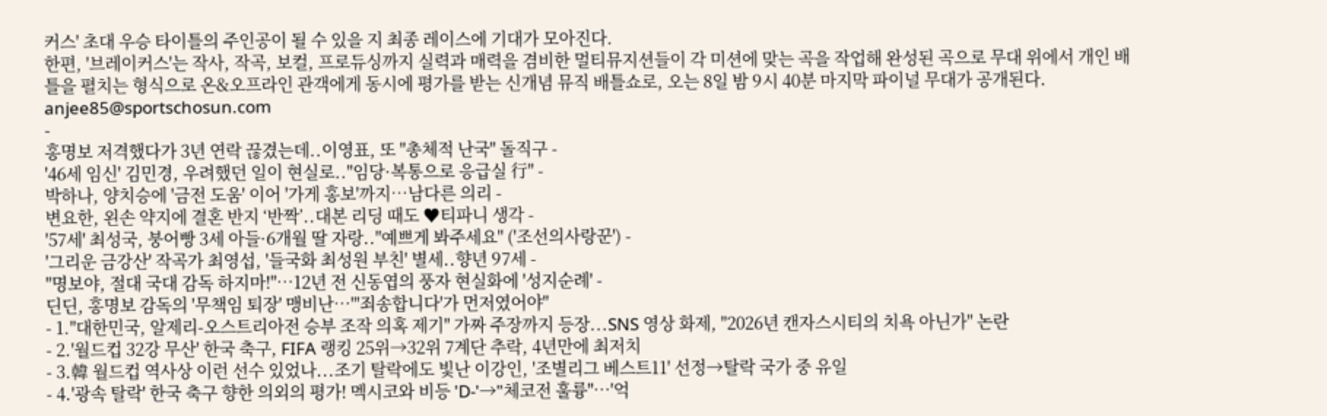커스' 초대 우승 타이틀의 주인공이 될 수 있을 지 최종 레이스에 기대가 모아진다.
한편, '브레이커스'는 작사, 작곡, 보컬, 프로듀싱까지 실력과 매력을 겸비한 멀티뮤지션들이 각 미션에 맞는 곡을 작업해 완성된 곡으로 무대 위에서 개인 배틀을 펼치는 형식으로 온&오프라인 관객에게 동시에 평가를 받는 신개념 뮤직 배틀쇼로, 오는 8일 밤 9시 40분 마지막 파이널 무대가 공개된다.
anjee85@sportschosun.com
-
홍명보 저격했다가 3년 연락 끊겼는데..이영표, 또 "총체적 난국" 돌직구 -
'46세 임신' 김민경, 우려했던 일이 현실로.."임당·복통으로 응급실 行" -
박하나, 양치승에 '금전 도움' 이어 '가게 홍보'까지…남다른 의리 -
변요한, 왼손 약지에 결혼 반지 ‘반짝’..대본 리딩 때도 ♥티파니 생각 -
'57세' 최성국, 붕어빵 3세 아들·6개월 딸 자랑.."예쁘게 봐주세요" ('조선의사랑꾼') -
'그리운 금강산' 작곡가 최영섭, '들국화 최성원 부친' 별세..향년 97세 -
"명보야, 절대 국대 감독 하지마!"…12년 전 신동엽의 풍자 현실화에 '성지순례' -
딘딘, 홍명보 감독의 '무책임 퇴장' 맹비난…"'죄송합니다'가 먼저였어야"
- 1."대한민국, 알제리-오스트리아전 승부 조작 의혹 제기" 가짜 주장까지 등장...SNS 영상 화제, "2026년 캔자스시티의 치욕 아닌가" 논란
- 2.'월드컵 32강 무산' 한국 축구, FIFA 랭킹 25위→32위 7계단 추락, 4년만에 최저치
- 3.韓 월드컵 역사상 이런 선수 있었나...조기 탈락에도 빛난 이강인, '조별리그 베스트11' 선정→탈락 국가 중 유일
- 4.'광속 탈락' 한국 축구 향한 의외의 평가! 멕시코와 비등 'D-'→"체코전 훌륭"…'억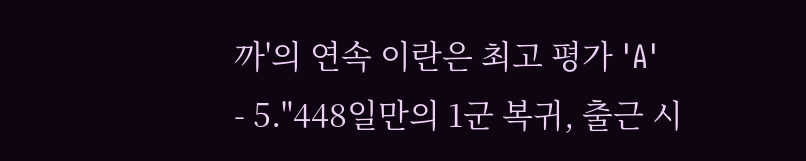까'의 연속 이란은 최고 평가 'A'
- 5."448일만의 1군 복귀, 출근 시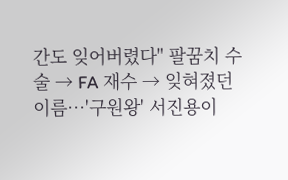간도 잊어버렸다" 팔꿈치 수술 → FA 재수 → 잊혀졌던 이름…'구원왕' 서진용이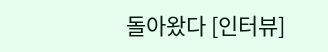돌아왔다 [인터뷰]